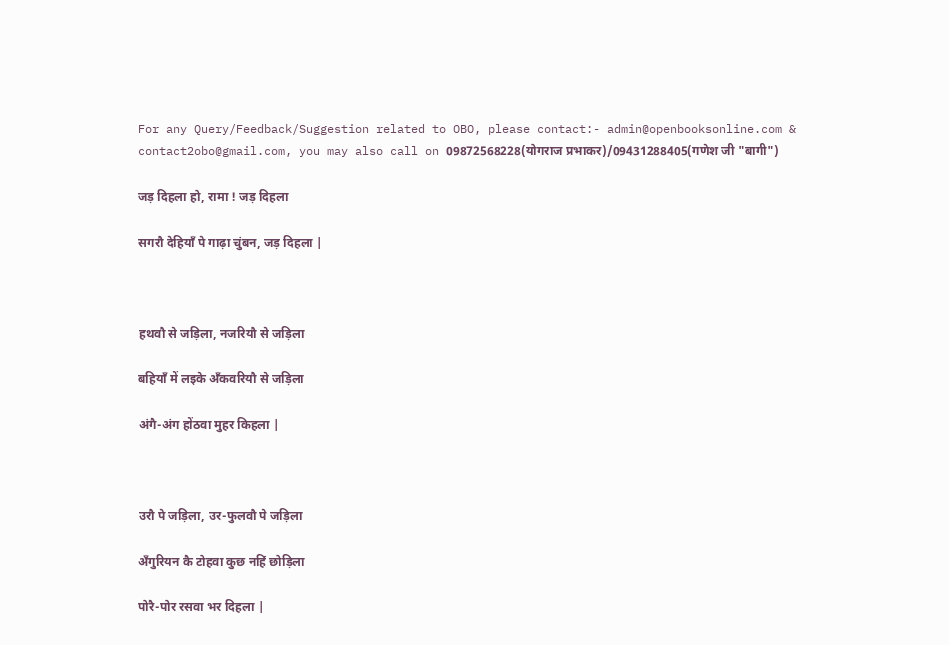For any Query/Feedback/Suggestion related to OBO, please contact:- admin@openbooksonline.com & contact2obo@gmail.com, you may also call on 09872568228(योगराज प्रभाकर)/09431288405(गणेश जी "बागी")

जड़ दिहला हो, रामा ! जड़ दिहला

सगरौ देहियाँ पे गाढ़ा चुंबन, जड़ दिहला |



हथवौ से जड़िला, नजरियौ से जड़िला

बहियाँ में लइके अँकवरियौ से जड़िला

अंगै-अंग होंठवा मुहर किहला |



उरौ पे जड़िला, उर-फुलवौ पे जड़िला

अँगुरियन कै टोहवा कुछ नहिं छोड़िला

पोरै-पोर रसवा भर दिहला |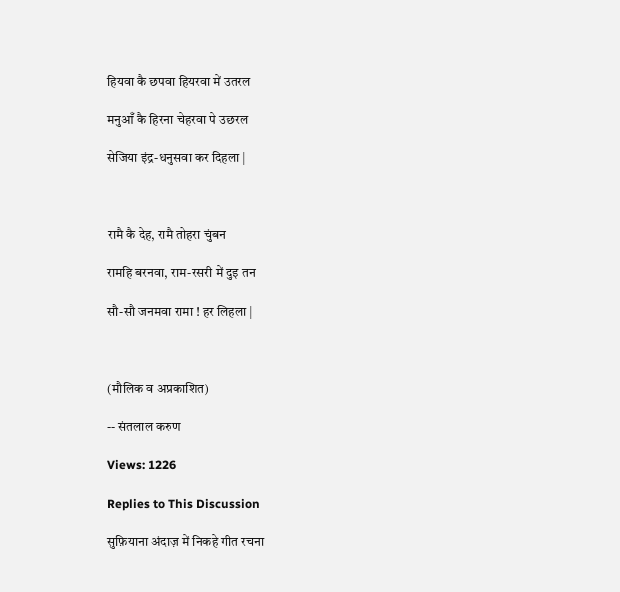हियवा कै छपवा हियरवा में उतरल

मनुआँ कै हिरना चेहरवा पे उछरल

सेजिया इंद्र-धनुसवा कर दिहला |



रामै कै देह, रामै तोहरा चुंबन

रामहि बरनवा, राम-रसरी में दुइ तन

सौ-सौ जनमवा रामा ! हर लिहला |



(मौलिक व अप्रकाशित)

-- संतलाल करुण

Views: 1226

Replies to This Discussion

सुफ़ियाना अंदाज़ में निकहे गीत रचना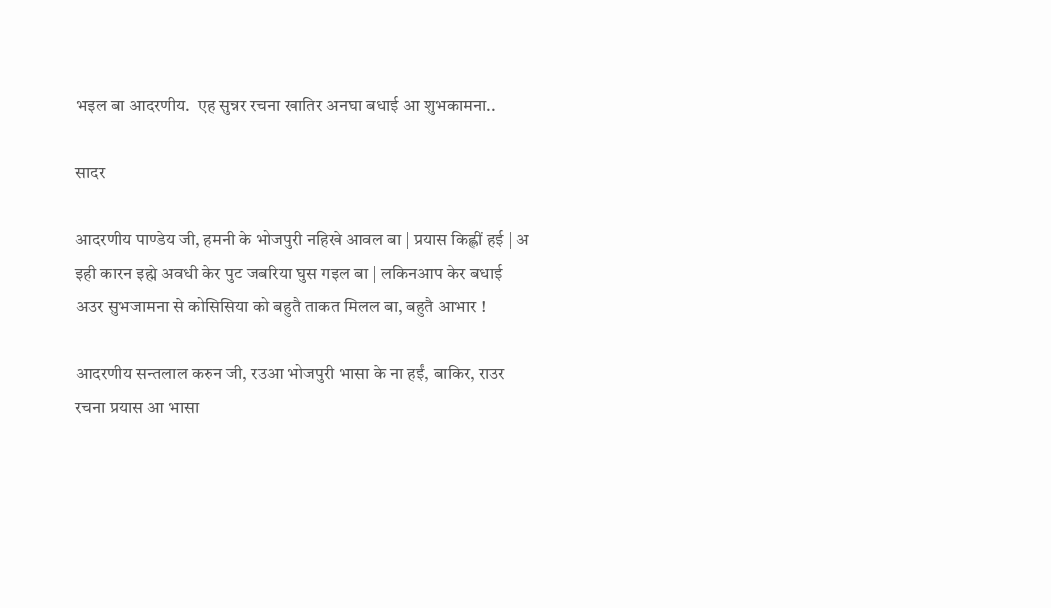भइल बा आदरणीय.  एह सुन्नर रचना खातिर अनघा बधाई आ शुभकामना..

सादर

आदरणीय पाण्डेय जी, हमनी के भोजपुरी नहिखे आवल बा | प्रयास किह्लीं हई | अ इही कारन इह्मे अवधी केर पुट जबरिया घुस गइल बा | लकिनआप केर बधाई अउर सुभजामना से कोसिसिया को बहुतै ताकत मिलल बा, बहुतै आभार !

आदरणीय सन्तलाल करुन जी, रउआ भोजपुरी भासा के ना हईं, बाकिर, राउर रचना प्रयास आ भासा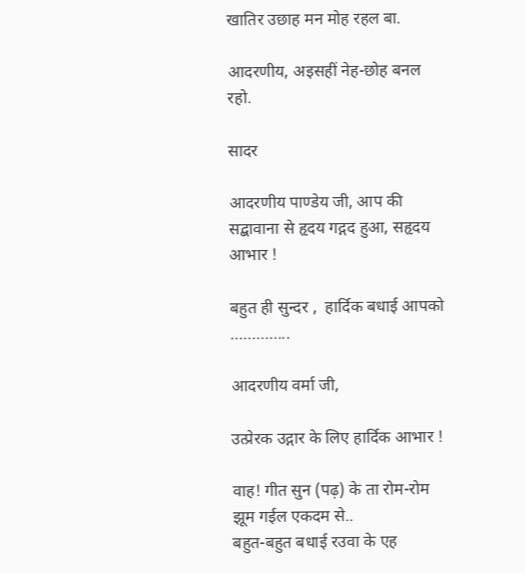खातिर उछाह मन मोह रहल बा.

आदरणीय, अइसहीं नेह-छोह बनल रहो.

सादर

आदरणीय पाण्डेय जी, आप की सद्बावाना से हृदय गद्गद हुआ, सहृदय आभार !

बहुत ही सुन्दर ,  हार्दिक बधाई आपको …………..

आदरणीय वर्मा जी,

उत्प्रेरक उद्गार के लिए हार्दिक आभार !

वाह! गीत सुन (पढ़) के ता रोम-रोम झूम गईल एकदम से..
बहुत-बहुत बधाई रउवा के एह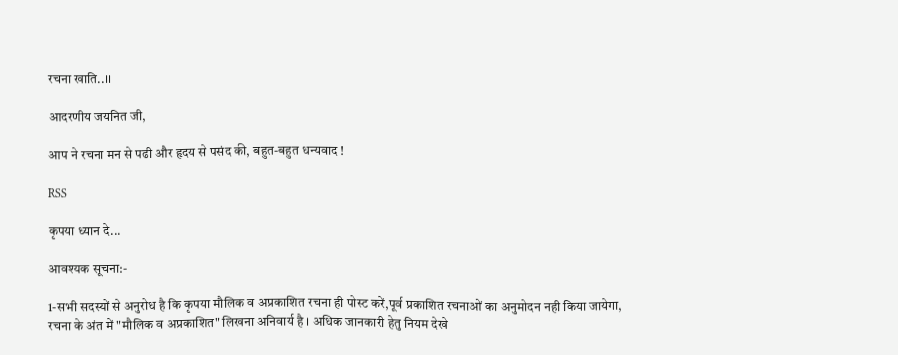रचना खाति..।।

आदरणीय जयनित जी,

आप ने रचना मन से पढी और हृदय से पसंद की, बहुत-बहुत धन्यवाद !

RSS

कृपया ध्यान दे...

आवश्यक सूचना:-

1-सभी सदस्यों से अनुरोध है कि कृपया मौलिक व अप्रकाशित रचना ही पोस्ट करें,पूर्व प्रकाशित रचनाओं का अनुमोदन नही किया जायेगा, रचना के अंत में "मौलिक व अप्रकाशित" लिखना अनिवार्य है । अधिक जानकारी हेतु नियम देखे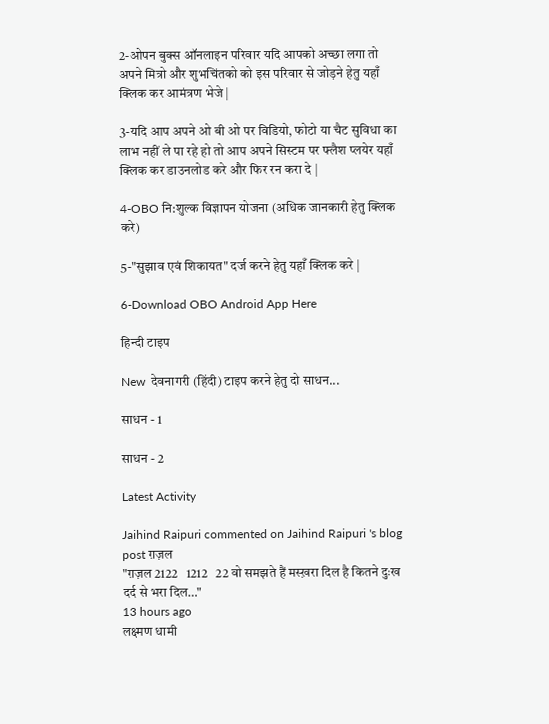2-ओपन बुक्स ऑनलाइन परिवार यदि आपको अच्छा लगा तो अपने मित्रो और शुभचिंतको को इस परिवार से जोड़ने हेतु यहाँ क्लिक कर आमंत्रण भेजे |

3-यदि आप अपने ओ बी ओ पर विडियो, फोटो या चैट सुविधा का लाभ नहीं ले पा रहे हो तो आप अपने सिस्टम पर फ्लैश प्लयेर यहाँ क्लिक कर डाउनलोड करे और फिर रन करा दे |

4-OBO नि:शुल्क विज्ञापन योजना (अधिक जानकारी हेतु क्लिक करे)

5-"सुझाव एवं शिकायत" दर्ज करने हेतु यहाँ क्लिक करे |

6-Download OBO Android App Here

हिन्दी टाइप

New  देवनागरी (हिंदी) टाइप करने हेतु दो साधन...

साधन - 1

साधन - 2

Latest Activity

Jaihind Raipuri commented on Jaihind Raipuri 's blog post ग़ज़ल
"ग़ज़ल 2122   1212   22 वो समझते हैं मस्ख़रा दिल है कितने दुःख दर्द से भरा दिल…"
13 hours ago
लक्ष्मण धामी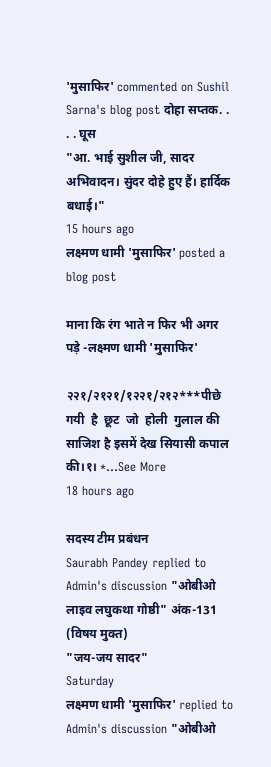'मुसाफिर' commented on Sushil Sarna's blog post दोहा सप्तक. . . . घूस
"आ. भाई सुशील जी, सादर अभिवादन। सुंदर दोहे हुए हैं। हार्दिक बधाई।"
15 hours ago
लक्ष्मण धामी 'मुसाफिर' posted a blog post

माना कि रंग भाते न फिर भी अगर पड़े -लक्ष्मण धामी 'मुसाफिर'

२२१/२१२१/१२२१/२१२***पीछे गयी  है  छूट  जो  होली  गुलाल की साजिश है इसमें देख सियासी कपाल की।१। *…See More
18 hours ago

सदस्य टीम प्रबंधन
Saurabh Pandey replied to Admin's discussion "ओबीओ लाइव लघुकथा गोष्ठी" अंक-131 (विषय मुक्त)
"जय-जय सादर"
Saturday
लक्ष्मण धामी 'मुसाफिर' replied to Admin's discussion "ओबीओ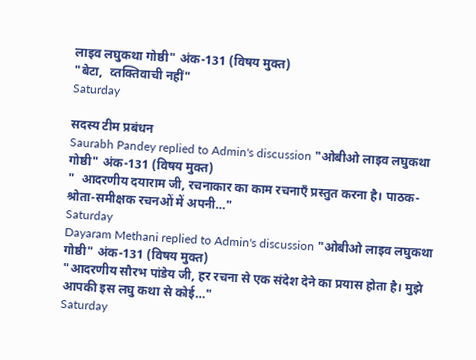लाइव लघुकथा गोष्ठी" अंक-131 (विषय मुक्त)
"बेटा,  व्तक्तिवाची नहीं"
Saturday

सदस्य टीम प्रबंधन
Saurabh Pandey replied to Admin's discussion "ओबीओ लाइव लघुकथा गोष्ठी" अंक-131 (विषय मुक्त)
"  आदरणीय दयाराम जी, रचनाकार का काम रचनाएँ प्रस्तुत करना है। पाठक-श्रोता-समीक्षक रचनओं में अपनी…"
Saturday
Dayaram Methani replied to Admin's discussion "ओबीओ लाइव लघुकथा गोष्ठी" अंक-131 (विषय मुक्त)
"आदरणीय सौरभ पांडेय जी, हर रचना से एक संदेश देने का प्रयास होता है। मुझे आपकी इस लघु कथा से कोई…"
Saturday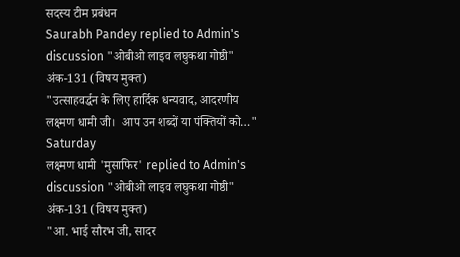सदस्य टीम प्रबंधन
Saurabh Pandey replied to Admin's discussion "ओबीओ लाइव लघुकथा गोष्ठी" अंक-131 (विषय मुक्त)
"उत्साहवर्द्धन के लिए हार्दिक धन्यवाद, आदरणीय लक्ष्मण धामी जी।  आप उन शब्दों या पंक्तियों को…"
Saturday
लक्ष्मण धामी 'मुसाफिर' replied to Admin's discussion "ओबीओ लाइव लघुकथा गोष्ठी" अंक-131 (विषय मुक्त)
"आ. भाई सौरभ जी, सादर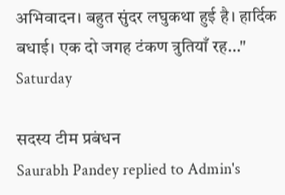अभिवादन। बहुत सुंदर लघुकथा हुई है। हार्दिक बधाई। एक दो जगह टंकण त्रुतियाँ रह…"
Saturday

सदस्य टीम प्रबंधन
Saurabh Pandey replied to Admin's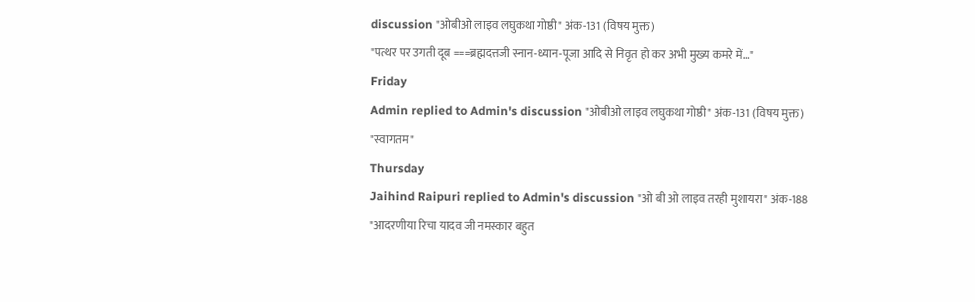discussion "ओबीओ लाइव लघुकथा गोष्ठी" अंक-131 (विषय मुक्त)
"पत्थर पर उगती दूब ===ब्रह्मदत्तजी स्नान-ध्यान-पूजा आदि से निवृत हो कर अभी मुख्य कमरे में…"
Friday
Admin replied to Admin's discussion "ओबीओ लाइव लघुकथा गोष्ठी" अंक-131 (विषय मुक्त)
"स्वागतम"
Thursday
Jaihind Raipuri replied to Admin's discussion "ओ बी ओ लाइव तरही मुशायरा" अंक-188
"आदरणीया रिचा यादव जी नमस्कार बहुत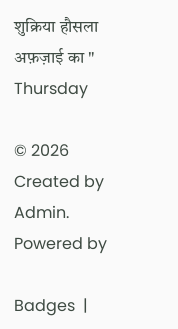शुक्रिया हौसला अफ़ज़ाई का "
Thursday

© 2026   Created by Admin.   Powered by

Badges  |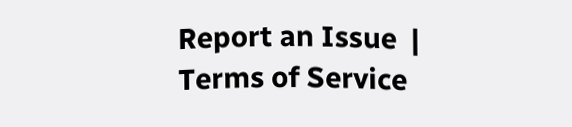Report an Issue  |  Terms of Service